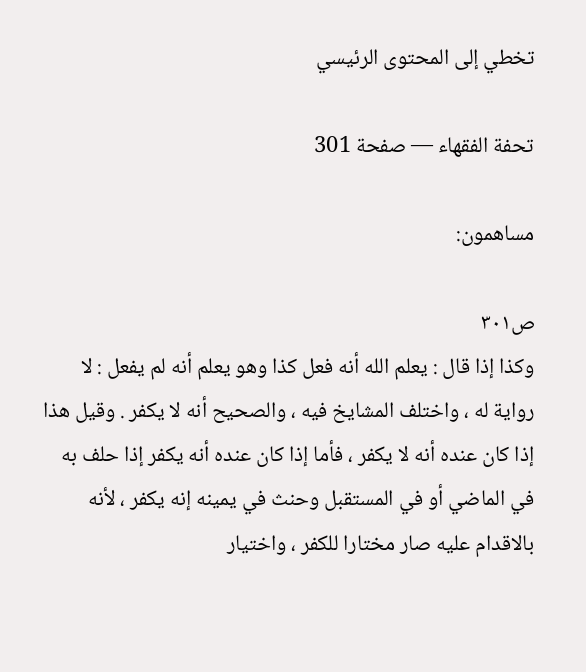تخطي إلى المحتوى الرئيسي

تحفة الفقهاء — صفحة 301

مساهمون:

ص٣٠١
وكذا إذا قال : يعلم الله أنه فعل كذا وهو يعلم أنه لم يفعل : لا رواية له ، واختلف المشايخ فيه ، والصحيح أنه لا يكفر . وقيل هذا إذا كان عنده أنه لا يكفر ، فأما إذا كان عنده أنه يكفر إذا حلف به في الماضي أو في المستقبل وحنث في يمينه إنه يكفر ، لأنه بالاقدام عليه صار مختارا للكفر ، واختيار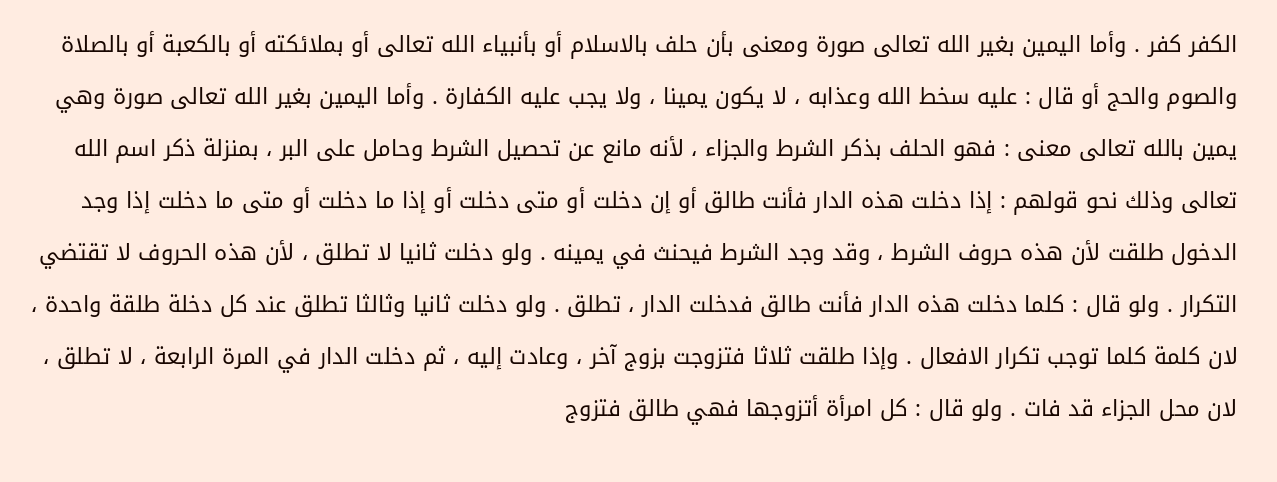الكفر كفر . وأما اليمين بغير الله تعالى صورة ومعنى بأن حلف بالاسلام أو بأنبياء الله تعالى أو بملائكته أو بالكعبة أو بالصلاة والصوم والحج أو قال : عليه سخط الله وعذابه ، لا يكون يمينا ، ولا يجب عليه الكفارة . وأما اليمين بغير الله تعالى صورة وهي يمين بالله تعالى معنى : فهو الحلف بذكر الشرط والجزاء ، لأنه مانع عن تحصيل الشرط وحامل على البر ، بمنزلة ذكر اسم الله تعالى وذلك نحو قولهم : إذا دخلت هذه الدار فأنت طالق أو إن دخلت أو متى دخلت أو إذا ما دخلت أو متى ما دخلت إذا وجد الدخول طلقت لأن هذه حروف الشرط ، وقد وجد الشرط فيحنث في يمينه . ولو دخلت ثانيا لا تطلق ، لأن هذه الحروف لا تقتضي التكرار . ولو قال : كلما دخلت هذه الدار فأنت طالق فدخلت الدار ، تطلق . ولو دخلت ثانيا وثالثا تطلق عند كل دخلة طلقة واحدة ، لان كلمة كلما توجب تكرار الافعال . وإذا طلقت ثلاثا فتزوجت بزوج آخر ، وعادت إليه ، ثم دخلت الدار في المرة الرابعة ، لا تطلق ، لان محل الجزاء قد فات . ولو قال : كل امرأة أتزوجها فهي طالق فتزوج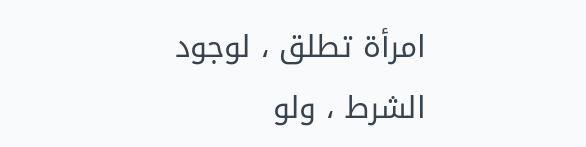امرأة تطلق ، لوجود الشرط ، ولو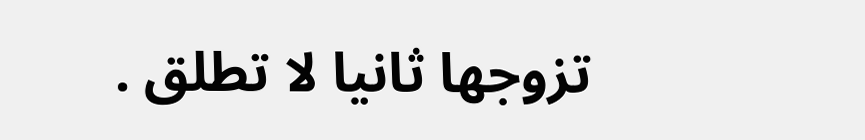تزوجها ثانيا لا تطلق .